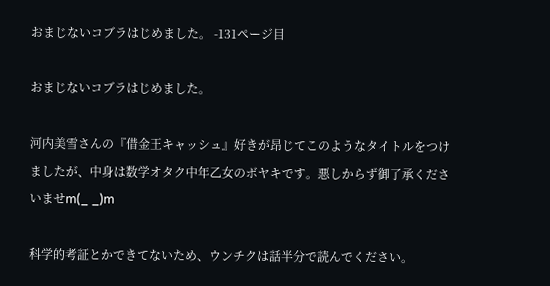おまじないコブラはじめました。 -131ページ目

おまじないコブラはじめました。

河内美雪さんの『借金王キャッシュ』好きが昂じてこのようなタイトルをつけましたが、中身は数学オタク中年乙女のボヤキです。悪しからず御了承くださいませm(_ _)m

科学的考証とかできてないため、ウンチクは話半分で読んでください。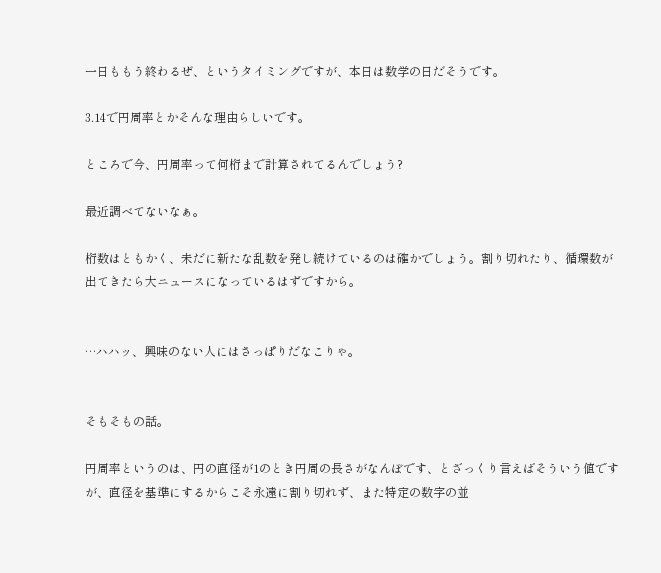一日ももう終わるぜ、というタイミングですが、本日は数学の日だそうです。

3.14で円周率とかそんな理由らしいです。

ところで今、円周率って何桁まで計算されてるんでしょう?

最近調べてないなぁ。

桁数はともかく、未だに新たな乱数を発し続けているのは確かでしょう。割り切れたり、循環数が出てきたら大ニュースになっているはずですから。


…ハハッ、興味のない人にはさっぱりだなこりゃ。


そもそもの話。

円周率というのは、円の直径が1のとき円周の長さがなんぼです、とざっくり言えばそういう値ですが、直径を基準にするからこそ永遠に割り切れず、また特定の数字の並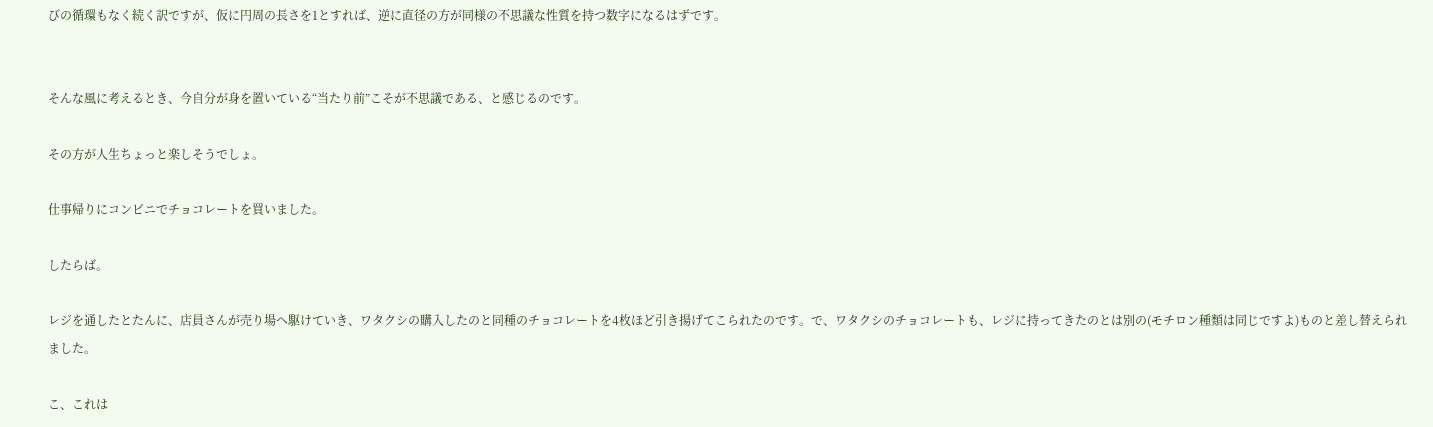びの循環もなく続く訳ですが、仮に円周の長さを1とすれば、逆に直径の方が同様の不思議な性質を持つ数字になるはずです。


そんな風に考えるとき、今自分が身を置いている“当たり前”こそが不思議である、と感じるのです。

その方が人生ちょっと楽しそうでしょ。

仕事帰りにコンビニでチョコレートを買いました。

したらば。

レジを通したとたんに、店員さんが売り場へ駆けていき、ワタクシの購入したのと同種のチョコレートを4枚ほど引き揚げてこられたのです。で、ワタクシのチョコレートも、レジに持ってきたのとは別の(モチロン種類は同じですよ)ものと差し替えられました。

こ、これは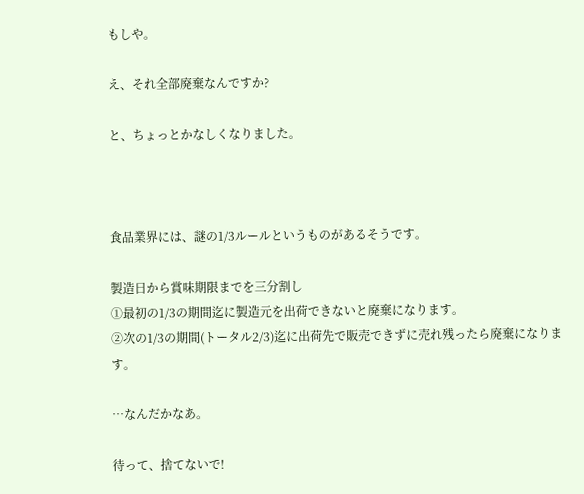もしや。

え、それ全部廃棄なんですか?

と、ちょっとかなしくなりました。



食品業界には、謎の1/3ルールというものがあるそうです。

製造日から賞味期限までを三分割し
①最初の1/3の期間迄に製造元を出荷できないと廃棄になります。
②次の1/3の期間(トータル2/3)迄に出荷先で販売できずに売れ残ったら廃棄になります。

…なんだかなあ。

待って、捨てないで!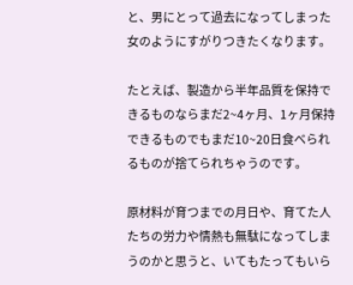と、男にとって過去になってしまった女のようにすがりつきたくなります。

たとえば、製造から半年品質を保持できるものならまだ2~4ヶ月、1ヶ月保持できるものでもまだ10~20日食べられるものが捨てられちゃうのです。

原材料が育つまでの月日や、育てた人たちの労力や情熱も無駄になってしまうのかと思うと、いてもたってもいら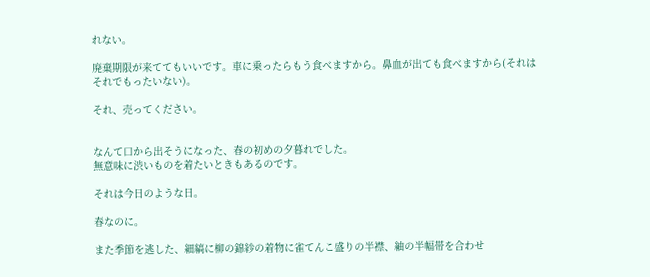れない。

廃棄期限が来ててもいいです。車に乗ったらもう食べますから。鼻血が出ても食べますから(それはそれでもったいない)。

それ、売ってください。


なんて口から出そうになった、春の初めの夕暮れでした。
無意味に渋いものを着たいときもあるのです。

それは今日のような日。

春なのに。

また季節を逃した、細縞に柳の錦紗の着物に雀てんこ盛りの半襟、紬の半幅帯を合わせ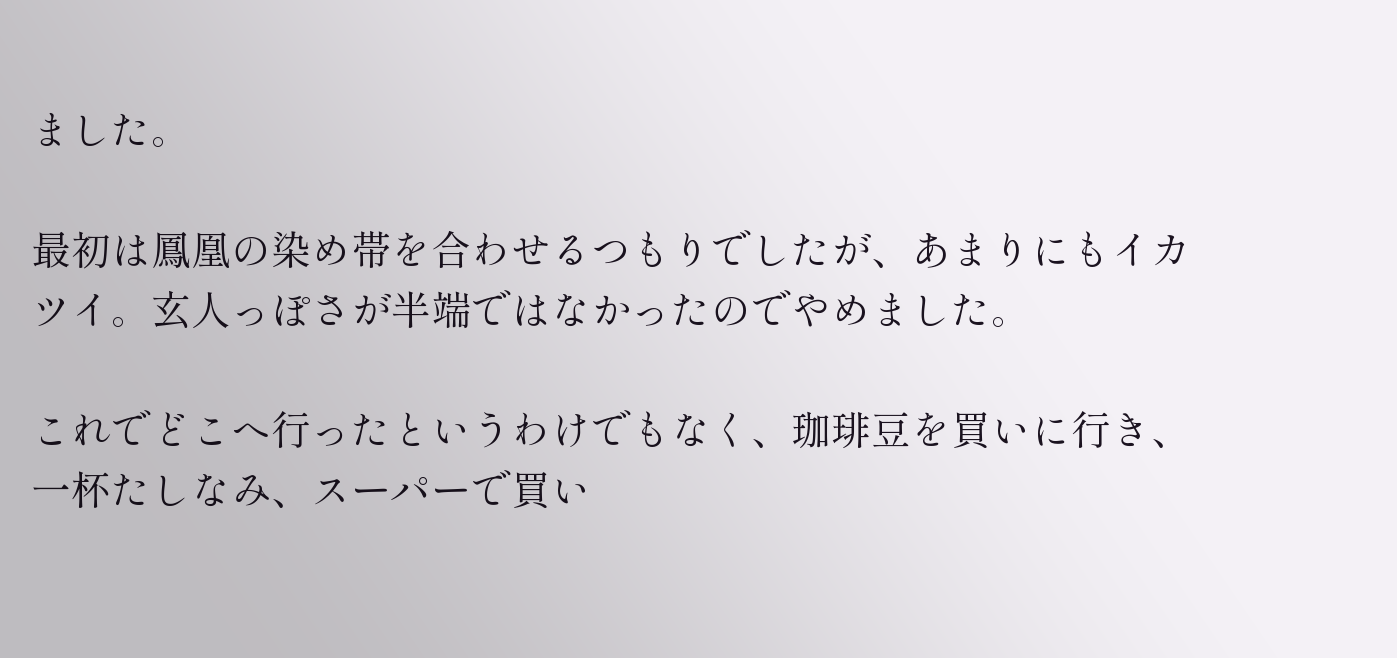ました。

最初は鳳凰の染め帯を合わせるつもりでしたが、あまりにもイカツイ。玄人っぽさが半端ではなかったのでやめました。

これでどこへ行ったというわけでもなく、珈琲豆を買いに行き、一杯たしなみ、スーパーで買い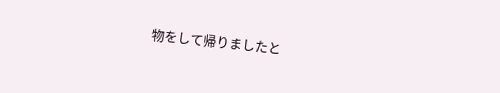物をして帰りましたと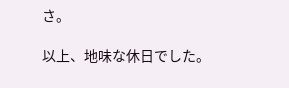さ。

以上、地味な休日でした。